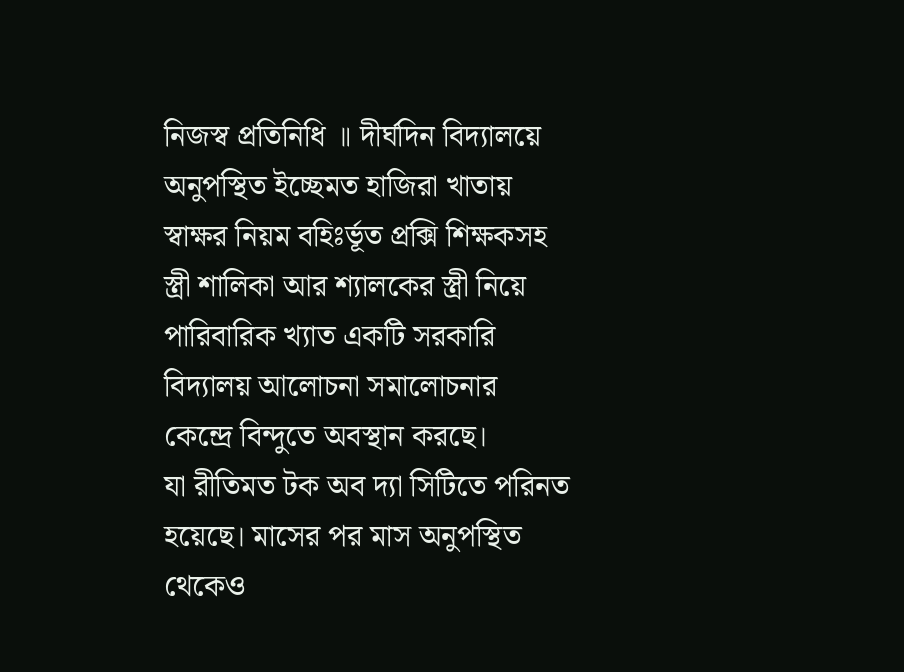নিজস্ব প্রতিনিধি ॥ দীর্ঘদিন বিদ্যালয়ে অনুপস্থিত ইচ্ছেমত হাজিরা খাতায় স্বাক্ষর নিয়ম বহিঃর্ভূত প্রক্সি শিক্ষকসহ স্ত্রী শালিকা আর শ্যালকের স্ত্রী নিয়ে পারিবারিক খ্যাত একটি সরকারি বিদ্যালয় আলোচনা সমালোচনার কেন্দ্রে বিন্দুতে অবস্থান করছে।
যা রীতিমত টক অব দ্যা সিটিতে পরিনত হয়েছে। মাসের পর মাস অনুপস্থিত থেকেও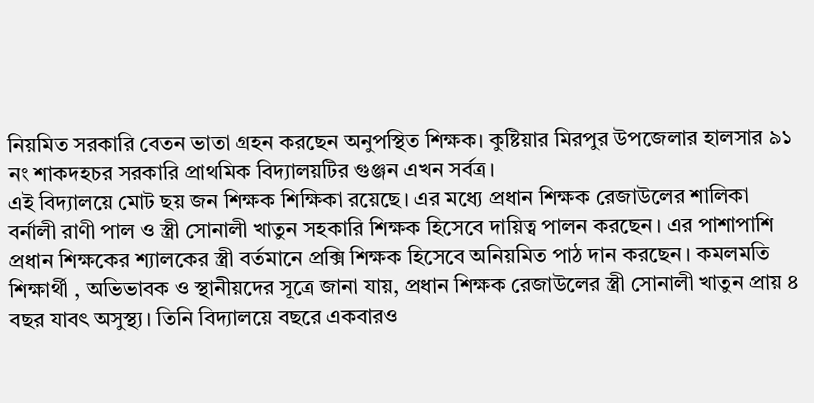নিয়মিত সরকারি বেতন ভাতা গ্রহন করছেন অনুপস্থিত শিক্ষক। কুষ্টিয়ার মিরপুর উপজেলার হালসার ৯১ নং শাকদহচর সরকারি প্রাথমিক বিদ্যালয়টির গুঞ্জন এখন সর্বত্র।
এই বিদ্যালয়ে মোট ছয় জন শিক্ষক শিক্ষিকা রয়েছে। এর মধ্যে প্রধান শিক্ষক রেজাউলের শালিকা বর্নালী রাণী পাল ও স্ত্রী সোনালী খাতুন সহকারি শিক্ষক হিসেবে দায়িত্ব পালন করছেন। এর পাশাপাশি প্রধান শিক্ষকের শ্যালকের স্ত্রী বর্তমানে প্রক্সি শিক্ষক হিসেবে অনিয়মিত পাঠ দান করছেন। কমলমতি শিক্ষার্থী , অভিভাবক ও স্থানীয়দের সূত্রে জানা যায়, প্রধান শিক্ষক রেজাউলের স্ত্রী সোনালী খাতুন প্রায় ৪ বছর যাবৎ অসুস্থ্য। তিনি বিদ্যালয়ে বছরে একবারও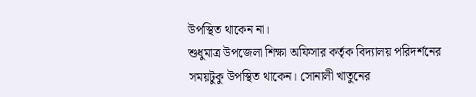উপস্থিত থাকেন না।
শুধুমাত্র উপজেলা শিক্ষা অফিসার কর্তৃক বিদ্যালয় পরিদর্শনের সময়টুকু উপস্থিত থাকেন। সোনালী খাতুনের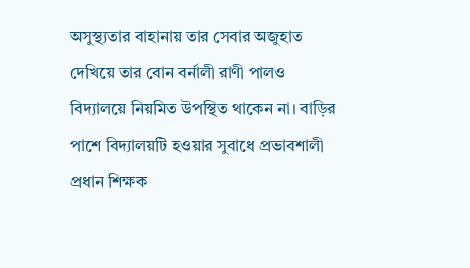অসুস্থ্যতার বাহানায় তার সেবার অজুহাত দেখিয়ে তার বোন বর্নালী রাণী পালও বিদ্যালয়ে নিয়মিত উপস্থিত থাকেন না। বাড়ির পাশে বিদ্যালয়টি হওয়ার সুবাধে প্রভাবশালী প্রধান শিক্ষক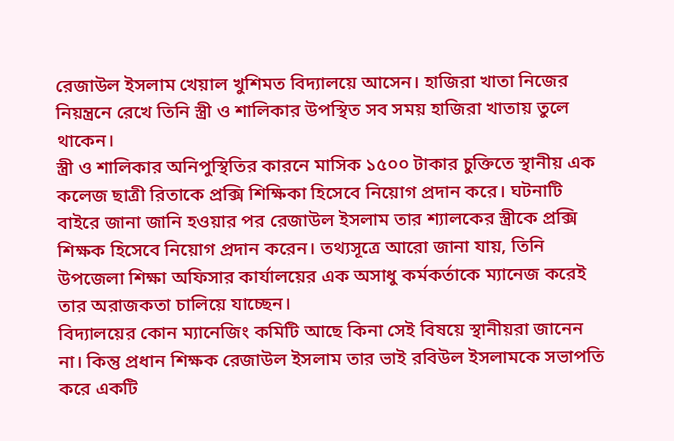রেজাউল ইসলাম খেয়াল খুশিমত বিদ্যালয়ে আসেন। হাজিরা খাতা নিজের নিয়ন্ত্রনে রেখে তিনি স্ত্রী ও শালিকার উপস্থিত সব সময় হাজিরা খাতায় তুলে থাকেন।
স্ত্রী ও শালিকার অনিপুস্থিতির কারনে মাসিক ১৫০০ টাকার চুক্তিতে স্থানীয় এক কলেজ ছাত্রী রিতাকে প্রক্সি শিক্ষিকা হিসেবে নিয়োগ প্রদান করে। ঘটনাটি বাইরে জানা জানি হওয়ার পর রেজাউল ইসলাম তার শ্যালকের স্ত্রীকে প্রক্সি শিক্ষক হিসেবে নিয়োগ প্রদান করেন। তথ্যসূত্রে আরো জানা যায়, তিনি উপজেলা শিক্ষা অফিসার কার্যালয়ের এক অসাধু কর্মকর্তাকে ম্যানেজ করেই তার অরাজকতা চালিয়ে যাচ্ছেন।
বিদ্যালয়ের কোন ম্যানেজিং কমিটি আছে কিনা সেই বিষয়ে স্থানীয়রা জানেন না। কিন্তু প্রধান শিক্ষক রেজাউল ইসলাম তার ভাই রবিউল ইসলামকে সভাপতি করে একটি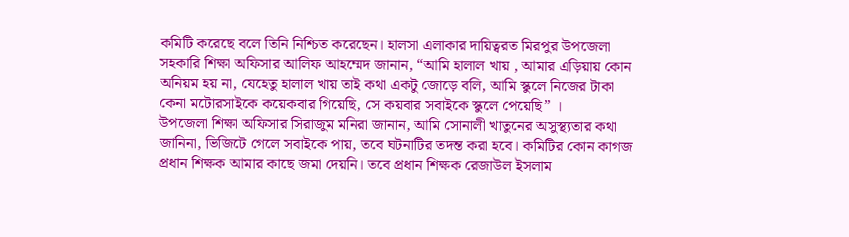কমিটি করেছে বলে তিনি নিশ্চিত করেছেন। হালসা এলাকার দায়িত্বরত মিরপুর উপজেলা সহকারি শিক্ষা অফিসার আলিফ আহম্মেদ জানান, “আমি হালাল খায় , আমার এড়িয়ায় কোন অনিয়ম হয় না, যেহেতু হালাল খায় তাই কথা একটু জোড়ে বলি, আমি স্কুলে নিজের টাকা কেনা মটোরসাইকে কয়েকবার গিয়েছি, সে কয়বার সবাইকে স্কুলে পেয়েছি” ।
উপজেলা শিক্ষা অফিসার সিরাজুম মনিরা জানান, আমি সোনালী খাতুনের অসুস্থ্যতার কথা জানিনা, ভিজিটে গেলে সবাইকে পায়, তবে ঘটনাটির তদন্ত করা হবে। কমিটির কোন কাগজ প্রধান শিক্ষক আমার কাছে জমা দেয়নি। তবে প্রধান শিক্ষক রেজাউল ইসলাম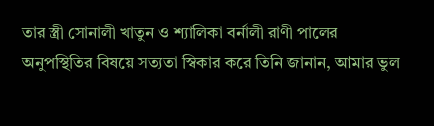তার স্ত্রী সোনালী খাতুন ও শ্যালিকা বর্নালী রাণী পালের অনুপস্থিতির বিষয়ে সত্যতা স্বিকার করে তিনি জানান, আমার ভুল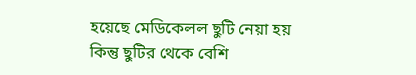হয়েছে মেডিকেলল ছুটি নেয়া হয় কিন্তু ছুটির থেকে বেশি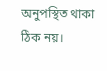অনুপস্থিত থাকা ঠিক নয়।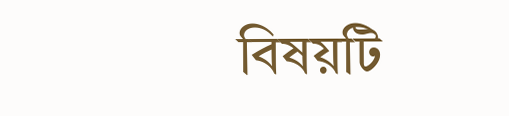বিষয়টি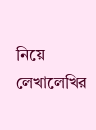নিয়ে লেখালেখির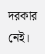দরকার নেই।